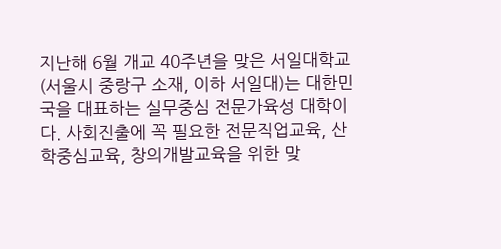지난해 6월 개교 40주년을 맞은 서일대학교(서울시 중랑구 소재, 이하 서일대)는 대한민국을 대표하는 실무중심 전문가육성 대학이다. 사회진출에 꼭 필요한 전문직업교육, 산학중심교육, 창의개발교육을 위한 맞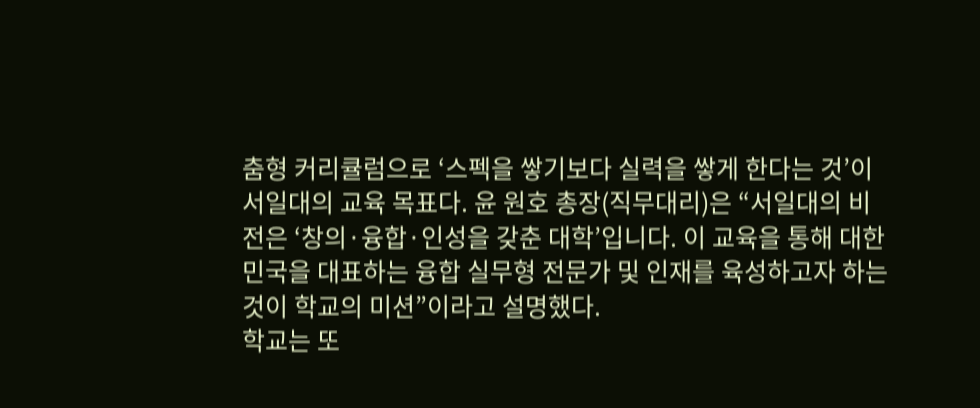춤형 커리큘럼으로 ‘스펙을 쌓기보다 실력을 쌓게 한다는 것’이 서일대의 교육 목표다. 윤 원호 총장(직무대리)은 “서일대의 비전은 ‘창의·융합·인성을 갖춘 대학’입니다. 이 교육을 통해 대한민국을 대표하는 융합 실무형 전문가 및 인재를 육성하고자 하는 것이 학교의 미션”이라고 설명했다.
학교는 또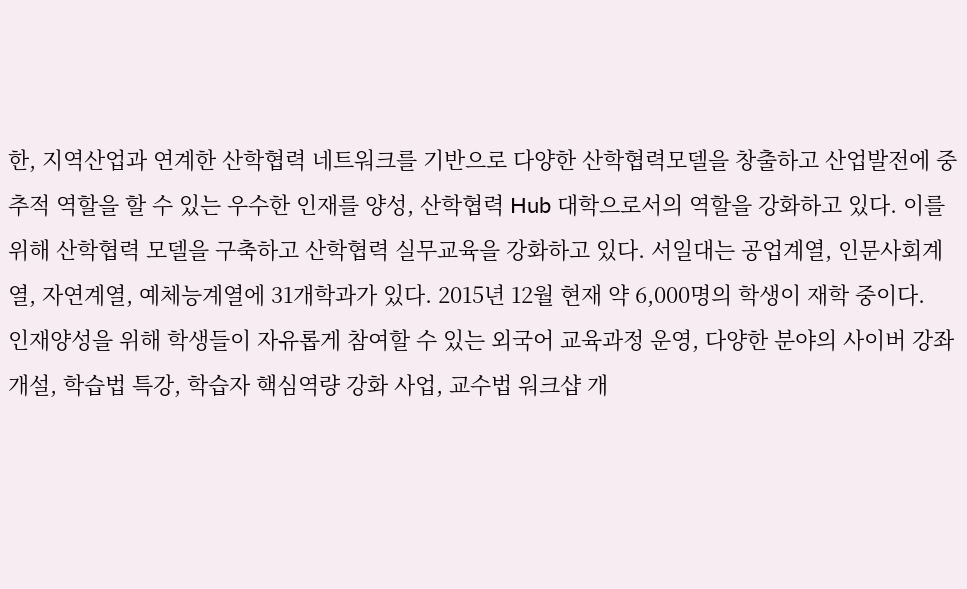한, 지역산업과 연계한 산학협력 네트워크를 기반으로 다양한 산학협력모델을 창출하고 산업발전에 중추적 역할을 할 수 있는 우수한 인재를 양성, 산학협력 Hub 대학으로서의 역할을 강화하고 있다. 이를 위해 산학협력 모델을 구축하고 산학협력 실무교육을 강화하고 있다. 서일대는 공업계열, 인문사회계열, 자연계열, 예체능계열에 31개학과가 있다. 2015년 12월 현재 약 6,000명의 학생이 재학 중이다.
인재양성을 위해 학생들이 자유롭게 참여할 수 있는 외국어 교육과정 운영, 다양한 분야의 사이버 강좌 개설, 학습법 특강, 학습자 핵심역량 강화 사업, 교수법 워크샵 개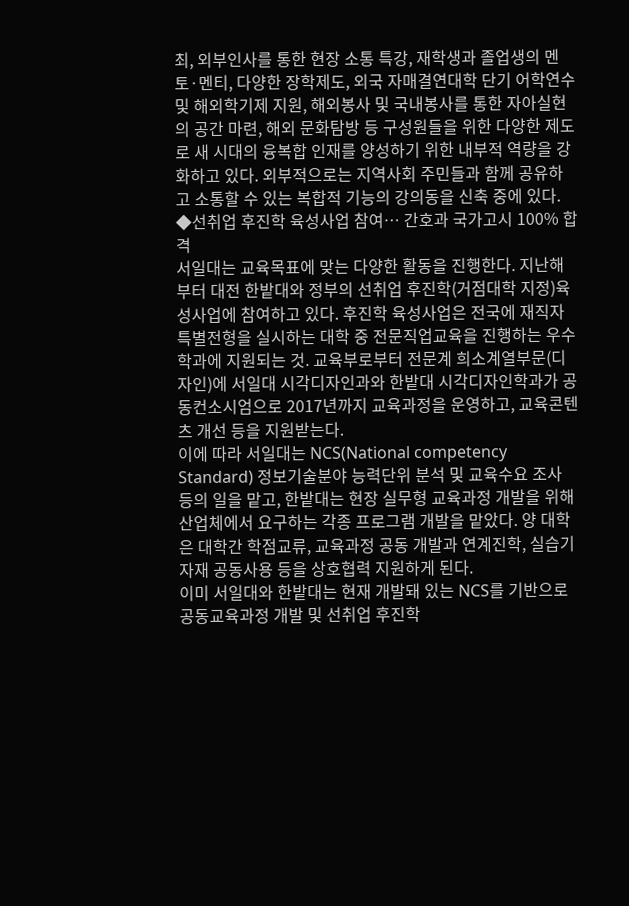최, 외부인사를 통한 현장 소통 특강, 재학생과 졸업생의 멘토·멘티, 다양한 장학제도, 외국 자매결연대학 단기 어학연수 및 해외학기제 지원, 해외봉사 및 국내봉사를 통한 자아실현의 공간 마련, 해외 문화탐방 등 구성원들을 위한 다양한 제도로 새 시대의 융복합 인재를 양성하기 위한 내부적 역량을 강화하고 있다. 외부적으로는 지역사회 주민들과 함께 공유하고 소통할 수 있는 복합적 기능의 강의동을 신축 중에 있다.
◆선취업 후진학 육성사업 참여… 간호과 국가고시 100% 합격
서일대는 교육목표에 맞는 다양한 활동을 진행한다. 지난해부터 대전 한밭대와 정부의 선취업 후진학(거점대학 지정)육성사업에 참여하고 있다. 후진학 육성사업은 전국에 재직자특별전형을 실시하는 대학 중 전문직업교육을 진행하는 우수학과에 지원되는 것. 교육부로부터 전문계 희소계열부문(디자인)에 서일대 시각디자인과와 한밭대 시각디자인학과가 공동컨소시엄으로 2017년까지 교육과정을 운영하고, 교육콘텐츠 개선 등을 지원받는다.
이에 따라 서일대는 NCS(National competency Standard) 정보기술분야 능력단위 분석 및 교육수요 조사 등의 일을 맡고, 한밭대는 현장 실무형 교육과정 개발을 위해 산업체에서 요구하는 각종 프로그램 개발을 맡았다. 양 대학은 대학간 학점교류, 교육과정 공동 개발과 연계진학, 실습기자재 공동사용 등을 상호협력 지원하게 된다.
이미 서일대와 한밭대는 현재 개발돼 있는 NCS를 기반으로 공동교육과정 개발 및 선취업 후진학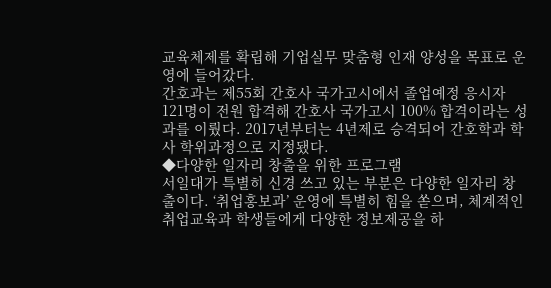교육체제를 확립해 기업실무 맞춤형 인재 양성을 목표로 운영에 들어갔다.
간호과는 제55회 간호사 국가고시에서 졸업예정 응시자 121명이 전원 합격해 간호사 국가고시 100% 합격이라는 성과를 이뤘다. 2017년부터는 4년제로 승격되어 간호학과 학사 학위과정으로 지정됐다.
◆다양한 일자리 창출을 위한 프로그램
서일대가 특별히 신경 쓰고 있는 부분은 다양한 일자리 창출이다. ‘취업홍보과’ 운영에 특별히 힘을 쏟으며, 체계적인 취업교육과 학생들에게 다양한 정보제공을 하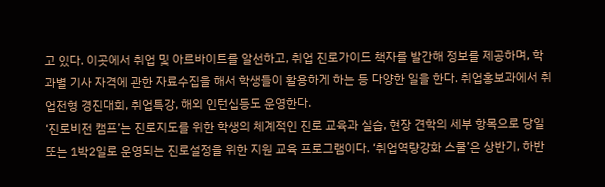고 있다. 이곳에서 취업 및 아르바이트를 알선하고, 취업 진로가이드 책자를 발간해 정보를 제공하며, 학과별 기사 자격에 관한 자료수집을 해서 학생들이 활용하게 하는 등 다양한 일을 한다. 취업홍보과에서 취업전형 경진대회, 취업특강, 해외 인턴십등도 운영한다.
‘진로비전 캠프’는 진로지도를 위한 학생의 체계적인 진로 교육과 실습, 현장 견학의 세부 항목으로 당일 또는 1박2일로 운영되는 진로설정을 위한 지원 교육 프로그램이다. ‘취업역량강화 스쿨’은 상반기, 하반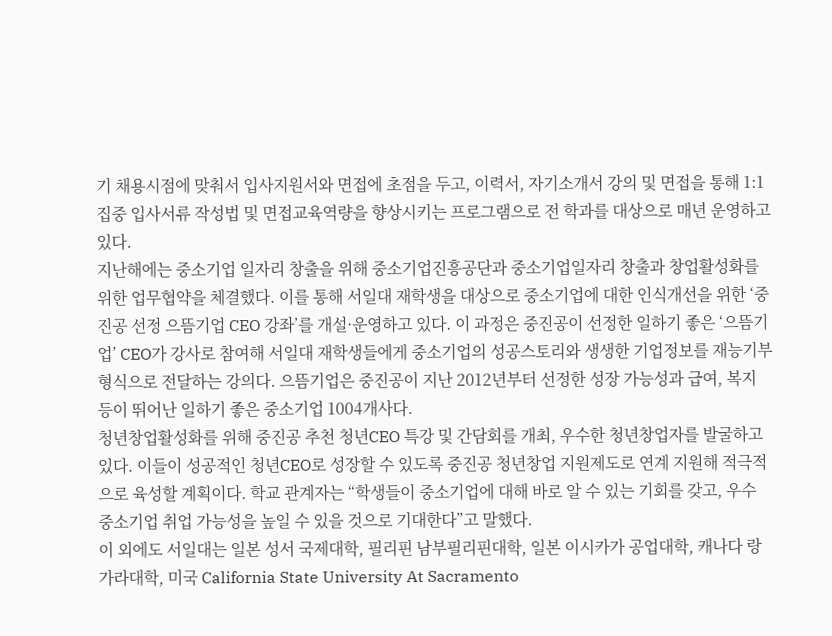기 채용시점에 맞춰서 입사지원서와 면접에 초점을 두고, 이력서, 자기소개서 강의 및 면접을 통해 1:1 집중 입사서류 작성법 및 면접교육역량을 향상시키는 프로그램으로 전 학과를 대상으로 매년 운영하고 있다.
지난해에는 중소기업 일자리 창출을 위해 중소기업진흥공단과 중소기업일자리 창출과 창업활성화를 위한 업무협약을 체결했다. 이를 통해 서일대 재학생을 대상으로 중소기업에 대한 인식개선을 위한 ‘중진공 선정 으뜸기업 CEO 강좌’를 개설·운영하고 있다. 이 과정은 중진공이 선정한 일하기 좋은 ‘으뜸기업’ CEO가 강사로 참여해 서일대 재학생들에게 중소기업의 성공스토리와 생생한 기업정보를 재능기부 형식으로 전달하는 강의다. 으뜸기업은 중진공이 지난 2012년부터 선정한 성장 가능성과 급여, 복지 등이 뛰어난 일하기 좋은 중소기업 1004개사다.
청년창업활성화를 위해 중진공 추천 청년CEO 특강 및 간담회를 개최, 우수한 청년창업자를 발굴하고 있다. 이들이 성공적인 청년CEO로 성장할 수 있도록 중진공 청년창업 지원제도로 연계 지원해 적극적으로 육성할 계획이다. 학교 관계자는 “학생들이 중소기업에 대해 바로 알 수 있는 기회를 갖고, 우수 중소기업 취업 가능성을 높일 수 있을 것으로 기대한다”고 말했다.
이 외에도 서일대는 일본 성서 국제대학, 필리핀 남부필리핀대학, 일본 이시카가 공업대학, 캐나다 랑가라대학, 미국 California State University At Sacramento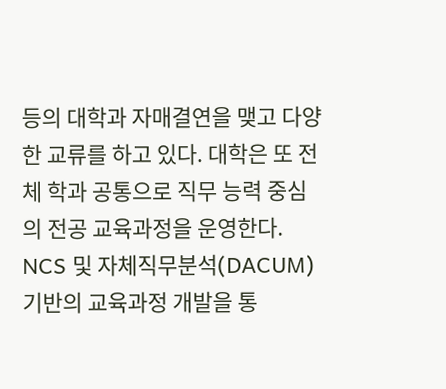등의 대학과 자매결연을 맺고 다양한 교류를 하고 있다. 대학은 또 전체 학과 공통으로 직무 능력 중심의 전공 교육과정을 운영한다. NCS 및 자체직무분석(DACUM) 기반의 교육과정 개발을 통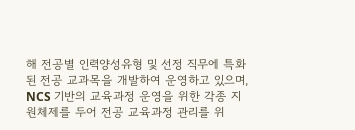해 전공별 인력양성유형 및 선정 직무에 특화된 전공 교과목을 개발하여 운영하고 있으며, NCS 기반의 교육과정 운영을 위한 각종 지원체제를 두어 전공 교육과정 관리를 위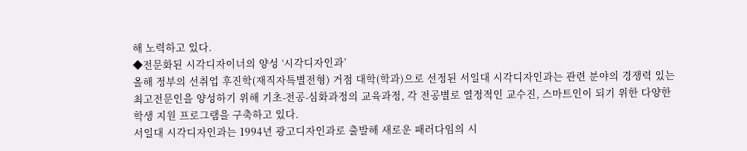해 노력하고 있다.
◆전문화된 시각디자이너의 양성 ‘시각디자인과’
올해 정부의 선취업 후진학(재직자특별전형) 거점 대학(학과)으로 선정된 서일대 시각디자인과는 관련 분야의 경쟁력 있는 최고전문인을 양성하기 위해 기초-전공-심화과정의 교육과정, 각 전공별로 열정적인 교수진, 스마트인이 되기 위한 다양한 학생 지원 프로그램을 구축하고 있다.
서일대 시각디자인과는 1994년 광고디자인과로 출발해 새로운 패러다임의 시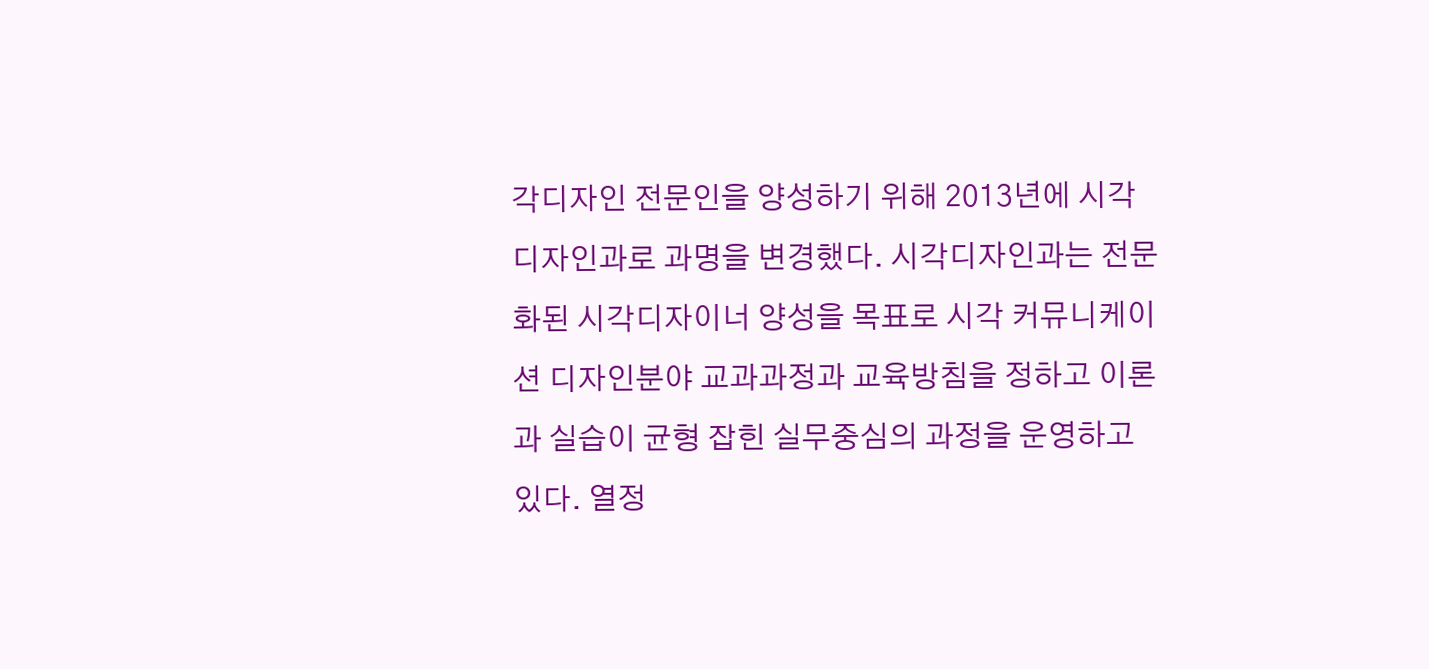각디자인 전문인을 양성하기 위해 2013년에 시각디자인과로 과명을 변경했다. 시각디자인과는 전문화된 시각디자이너 양성을 목표로 시각 커뮤니케이션 디자인분야 교과과정과 교육방침을 정하고 이론과 실습이 균형 잡힌 실무중심의 과정을 운영하고 있다. 열정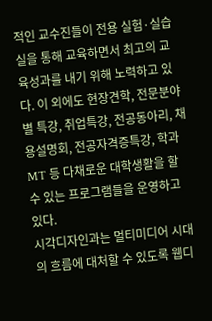적인 교수진들이 전용 실험·실습실을 통해 교육하면서 최고의 교육성과를 내기 위해 노력하고 있다. 이 외에도 현장견학, 전문분야별 특강, 취업특강, 전공동아리, 채용설명회, 전공자격증특강, 학과MT 등 다채로운 대학생활을 할 수 있는 프로그램들을 운영하고 있다.
시각디자인과는 멀티미디어 시대의 흐름에 대처할 수 있도록 웹디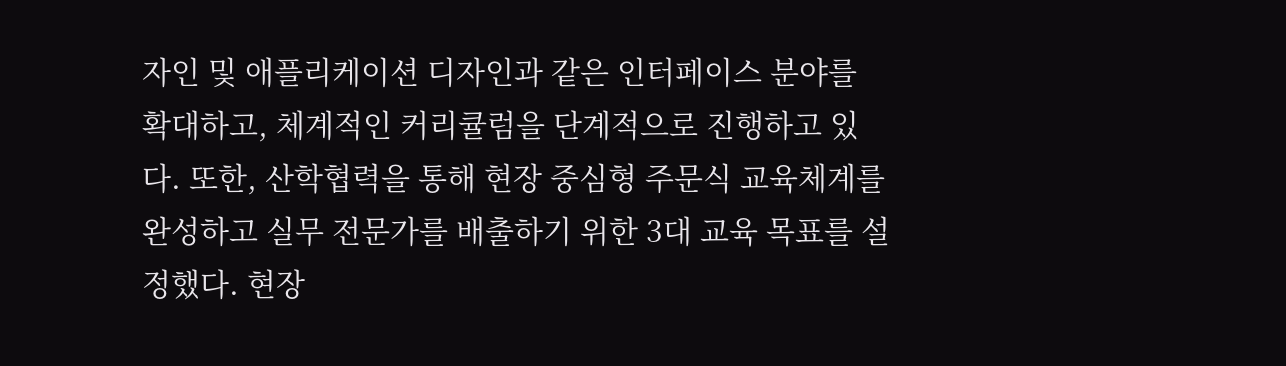자인 및 애플리케이션 디자인과 같은 인터페이스 분야를 확대하고, 체계적인 커리큘럼을 단계적으로 진행하고 있다. 또한, 산학협력을 통해 현장 중심형 주문식 교육체계를 완성하고 실무 전문가를 배출하기 위한 3대 교육 목표를 설정했다. 현장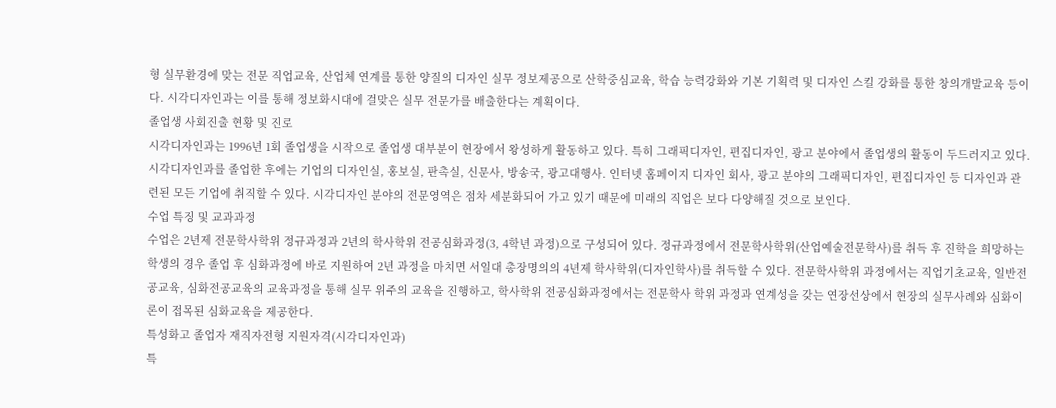형 실무환경에 맞는 전문 직업교육, 산업체 연계를 통한 양질의 디자인 실무 정보제공으로 산학중심교육, 학습 능력강화와 기본 기획력 및 디자인 스킬 강화를 통한 창의개발교육 등이다. 시각디자인과는 이를 통해 정보화시대에 걸맞은 실무 전문가를 배출한다는 계획이다.
졸업생 사회진출 현황 및 진로
시각디자인과는 1996년 1회 졸업생을 시작으로 졸업생 대부분이 현장에서 왕성하게 활동하고 있다. 특히 그래픽디자인, 편집디자인, 광고 분야에서 졸업생의 활동이 두드러지고 있다. 시각디자인과를 졸업한 후에는 기업의 디자인실, 홍보실, 판촉실, 신문사, 방송국, 광고대행사. 인터넷 홈페이지 디자인 회사, 광고 분야의 그래픽디자인, 편집디자인 등 디자인과 관련된 모든 기업에 취직할 수 있다. 시각디자인 분야의 전문영역은 점차 세분화되어 가고 있기 때문에 미래의 직업은 보다 다양해질 것으로 보인다.
수업 특징 및 교과과정
수업은 2년제 전문학사학위 정규과정과 2년의 학사학위 전공심화과정(3, 4학년 과정)으로 구성되어 있다. 정규과정에서 전문학사학위(산업예술전문학사)를 취득 후 진학을 희망하는 학생의 경우 졸업 후 심화과정에 바로 지원하여 2년 과정을 마치면 서일대 총장명의의 4년제 학사학위(디자인학사)를 취득할 수 있다. 전문학사학위 과정에서는 직업기초교육, 일반전공교육, 심화전공교육의 교육과정을 통해 실무 위주의 교육을 진행하고, 학사학위 전공심화과정에서는 전문학사 학위 과정과 연계성을 갖는 연장선상에서 현장의 실무사례와 심화이론이 접목된 심화교육을 제공한다.
특성화고 졸업자 재직자전형 지원자격(시각디자인과)
특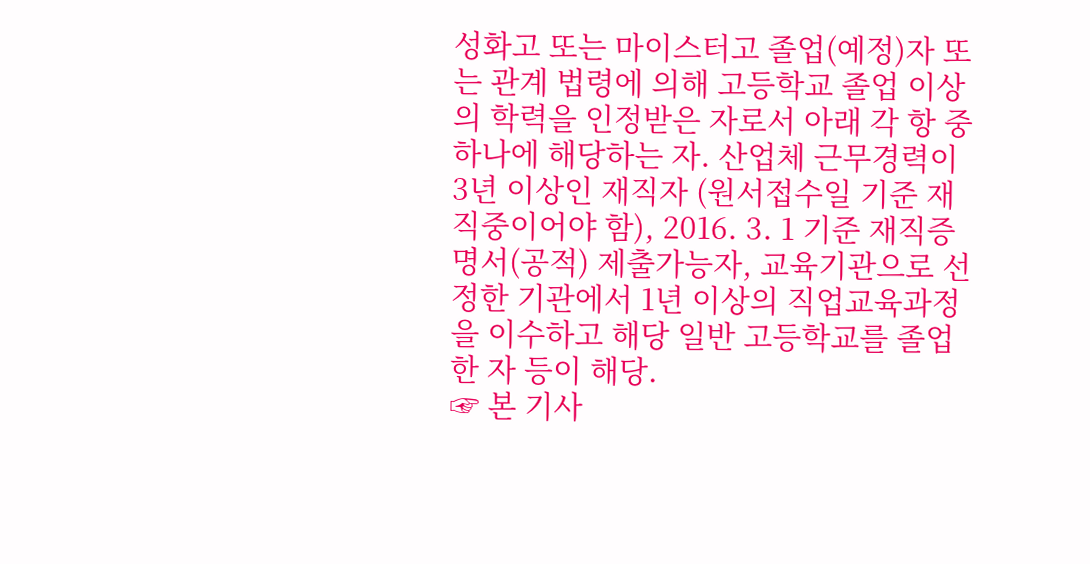성화고 또는 마이스터고 졸업(예정)자 또는 관계 법령에 의해 고등학교 졸업 이상의 학력을 인정받은 자로서 아래 각 항 중 하나에 해당하는 자. 산업체 근무경력이 3년 이상인 재직자 (원서접수일 기준 재직중이어야 함), 2016. 3. 1 기준 재직증명서(공적) 제출가능자, 교육기관으로 선정한 기관에서 1년 이상의 직업교육과정을 이수하고 해당 일반 고등학교를 졸업한 자 등이 해당.
☞ 본 기사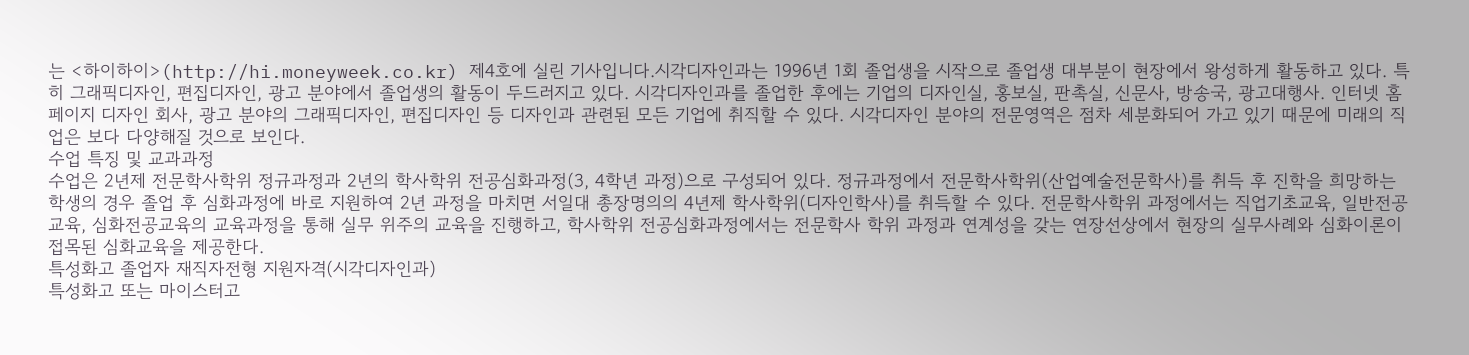는 <하이하이>(http://hi.moneyweek.co.kr) 제4호에 실린 기사입니다.시각디자인과는 1996년 1회 졸업생을 시작으로 졸업생 대부분이 현장에서 왕성하게 활동하고 있다. 특히 그래픽디자인, 편집디자인, 광고 분야에서 졸업생의 활동이 두드러지고 있다. 시각디자인과를 졸업한 후에는 기업의 디자인실, 홍보실, 판촉실, 신문사, 방송국, 광고대행사. 인터넷 홈페이지 디자인 회사, 광고 분야의 그래픽디자인, 편집디자인 등 디자인과 관련된 모든 기업에 취직할 수 있다. 시각디자인 분야의 전문영역은 점차 세분화되어 가고 있기 때문에 미래의 직업은 보다 다양해질 것으로 보인다.
수업 특징 및 교과과정
수업은 2년제 전문학사학위 정규과정과 2년의 학사학위 전공심화과정(3, 4학년 과정)으로 구성되어 있다. 정규과정에서 전문학사학위(산업예술전문학사)를 취득 후 진학을 희망하는 학생의 경우 졸업 후 심화과정에 바로 지원하여 2년 과정을 마치면 서일대 총장명의의 4년제 학사학위(디자인학사)를 취득할 수 있다. 전문학사학위 과정에서는 직업기초교육, 일반전공교육, 심화전공교육의 교육과정을 통해 실무 위주의 교육을 진행하고, 학사학위 전공심화과정에서는 전문학사 학위 과정과 연계성을 갖는 연장선상에서 현장의 실무사례와 심화이론이 접목된 심화교육을 제공한다.
특성화고 졸업자 재직자전형 지원자격(시각디자인과)
특성화고 또는 마이스터고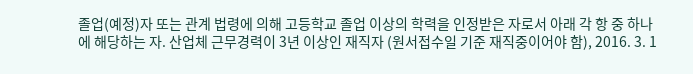졸업(예정)자 또는 관계 법령에 의해 고등학교 졸업 이상의 학력을 인정받은 자로서 아래 각 항 중 하나에 해당하는 자. 산업체 근무경력이 3년 이상인 재직자 (원서접수일 기준 재직중이어야 함), 2016. 3. 1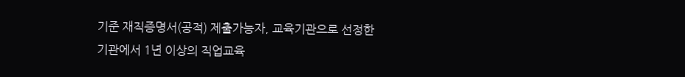기준 재직증명서(공적) 제출가능자, 교육기관으로 선정한 기관에서 1년 이상의 직업교육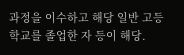과정을 이수하고 해당 일반 고등학교를 졸업한 자 등이 해당.